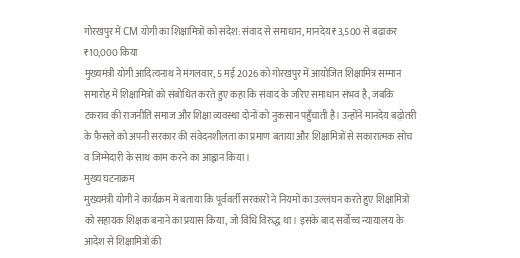गोरखपुर में CM योगी का शिक्षामित्रों को संदेश: संवाद से समाधान, मानदेय ₹3,500 से बढ़ाकर ₹10,000 किया
मुख्यमंत्री योगी आदित्यनाथ ने मंगलवार, 5 मई 2026 को गोरखपुर में आयोजित शिक्षामित्र सम्मान समारोह में शिक्षामित्रों को संबोधित करते हुए कहा कि संवाद के जरिए समाधान संभव है, जबकि टकराव की राजनीति समाज और शिक्षा व्यवस्था दोनों को नुकसान पहुँचाती है। उन्होंने मानदेय बढ़ोतरी के फैसले को अपनी सरकार की संवेदनशीलता का प्रमाण बताया और शिक्षामित्रों से सकारात्मक सोच व जिम्मेदारी के साथ काम करने का आह्वान किया।
मुख्य घटनाक्रम
मुख्यमंत्री योगी ने कार्यक्रम में बताया कि पूर्ववर्ती सरकारों ने नियमों का उल्लंघन करते हुए शिक्षामित्रों को सहायक शिक्षक बनाने का प्रयास किया, जो विधि विरुद्ध था। इसके बाद सर्वोच्च न्यायालय के आदेश से शिक्षामित्रों की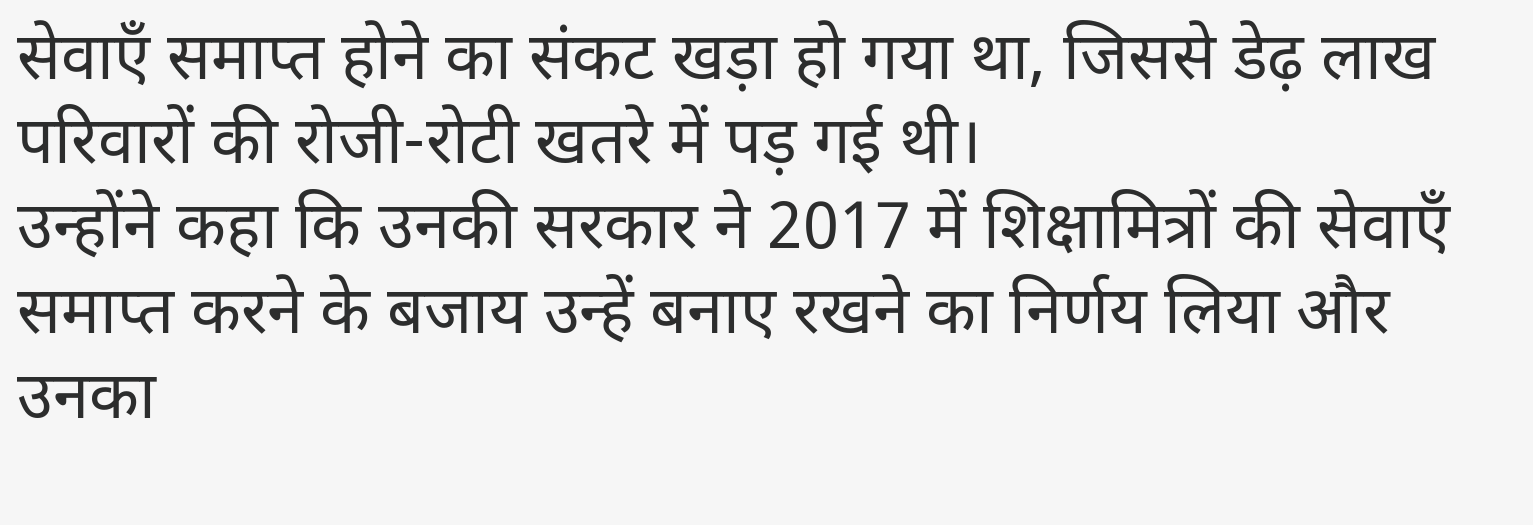सेवाएँ समाप्त होने का संकट खड़ा हो गया था, जिससे डेढ़ लाख परिवारों की रोजी-रोटी खतरे में पड़ गई थी।
उन्होंने कहा कि उनकी सरकार ने 2017 में शिक्षामित्रों की सेवाएँ समाप्त करने के बजाय उन्हें बनाए रखने का निर्णय लिया और उनका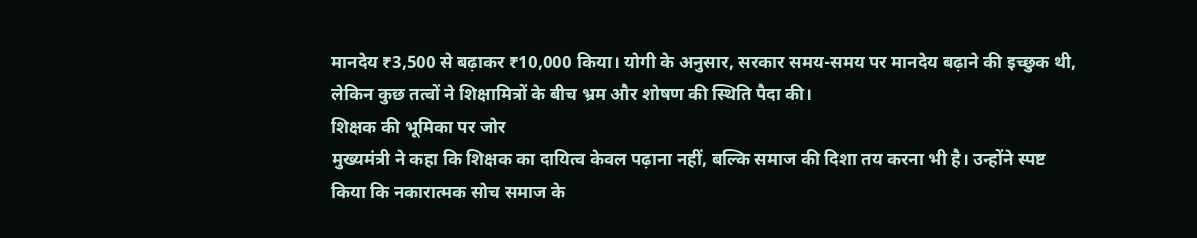मानदेय ₹3,500 से बढ़ाकर ₹10,000 किया। योगी के अनुसार, सरकार समय-समय पर मानदेय बढ़ाने की इच्छुक थी, लेकिन कुछ तत्वों ने शिक्षामित्रों के बीच भ्रम और शोषण की स्थिति पैदा की।
शिक्षक की भूमिका पर जोर
मुख्यमंत्री ने कहा कि शिक्षक का दायित्व केवल पढ़ाना नहीं, बल्कि समाज की दिशा तय करना भी है। उन्होंने स्पष्ट किया कि नकारात्मक सोच समाज के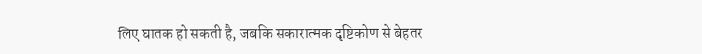लिए घातक हो सकती है, जबकि सकारात्मक दृष्टिकोण से बेहतर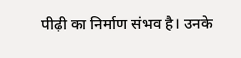पीढ़ी का निर्माण संभव है। उनके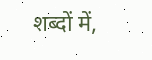शब्दों में,